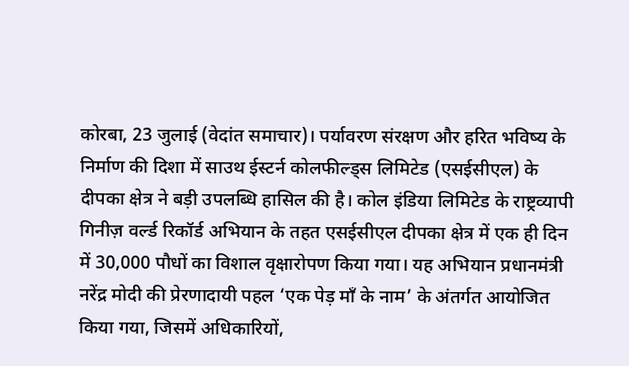कोरबा, 23 जुलाई (वेदांत समाचार)। पर्यावरण संरक्षण और हरित भविष्य के निर्माण की दिशा में साउथ ईस्टर्न कोलफील्ड्स लिमिटेड (एसईसीएल) के दीपका क्षेत्र ने बड़ी उपलब्धि हासिल की है। कोल इंडिया लिमिटेड के राष्ट्रव्यापी गिनीज़ वर्ल्ड रिकॉर्ड अभियान के तहत एसईसीएल दीपका क्षेत्र में एक ही दिन में 30,000 पौधों का विशाल वृक्षारोपण किया गया। यह अभियान प्रधानमंत्री नरेंद्र मोदी की प्रेरणादायी पहल ‘एक पेड़ माँ के नाम’ के अंतर्गत आयोजित किया गया, जिसमें अधिकारियों,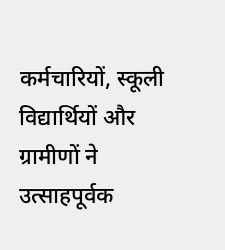कर्मचारियों, स्कूली विद्यार्थियों और ग्रामीणों ने उत्साहपूर्वक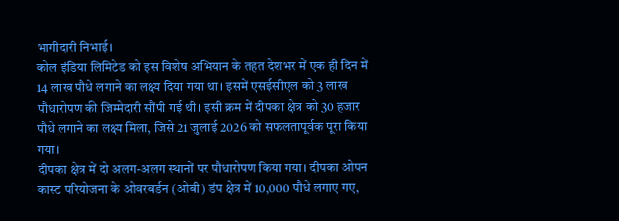भागीदारी निभाई।
कोल इंडिया लिमिटेड को इस विशेष अभियान के तहत देशभर में एक ही दिन में 14 लाख पौधे लगाने का लक्ष्य दिया गया था। इसमें एसईसीएल को 3 लाख पौधारोपण की जिम्मेदारी सौंपी गई थी। इसी क्रम में दीपका क्षेत्र को 30 हजार पौधे लगाने का लक्ष्य मिला, जिसे 21 जुलाई 2026 को सफलतापूर्वक पूरा किया गया।
दीपका क्षेत्र में दो अलग-अलग स्थानों पर पौधारोपण किया गया। दीपका ओपन कास्ट परियोजना के ओवरबर्डन (ओबी) डंप क्षेत्र में 10,000 पौधे लगाए गए,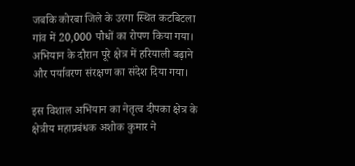जबकि कोरबा जिले के उरगा स्थित कटबिटला गांव में 20,000 पौधों का रोपण किया गया। अभियान के दौरान पूरे क्षेत्र में हरियाली बढ़ाने और पर्यावरण संरक्षण का संदेश दिया गया।

इस विशाल अभियान का नेतृत्व दीपका क्षेत्र के क्षेत्रीय महाप्रबंधक अशोक कुमार ने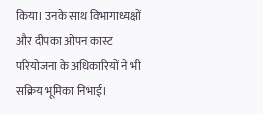किया। उनके साथ विभागाध्यक्षों और दीपका ओपन कास्ट परियोजना के अधिकारियों ने भी सक्रिय भूमिका निभाई।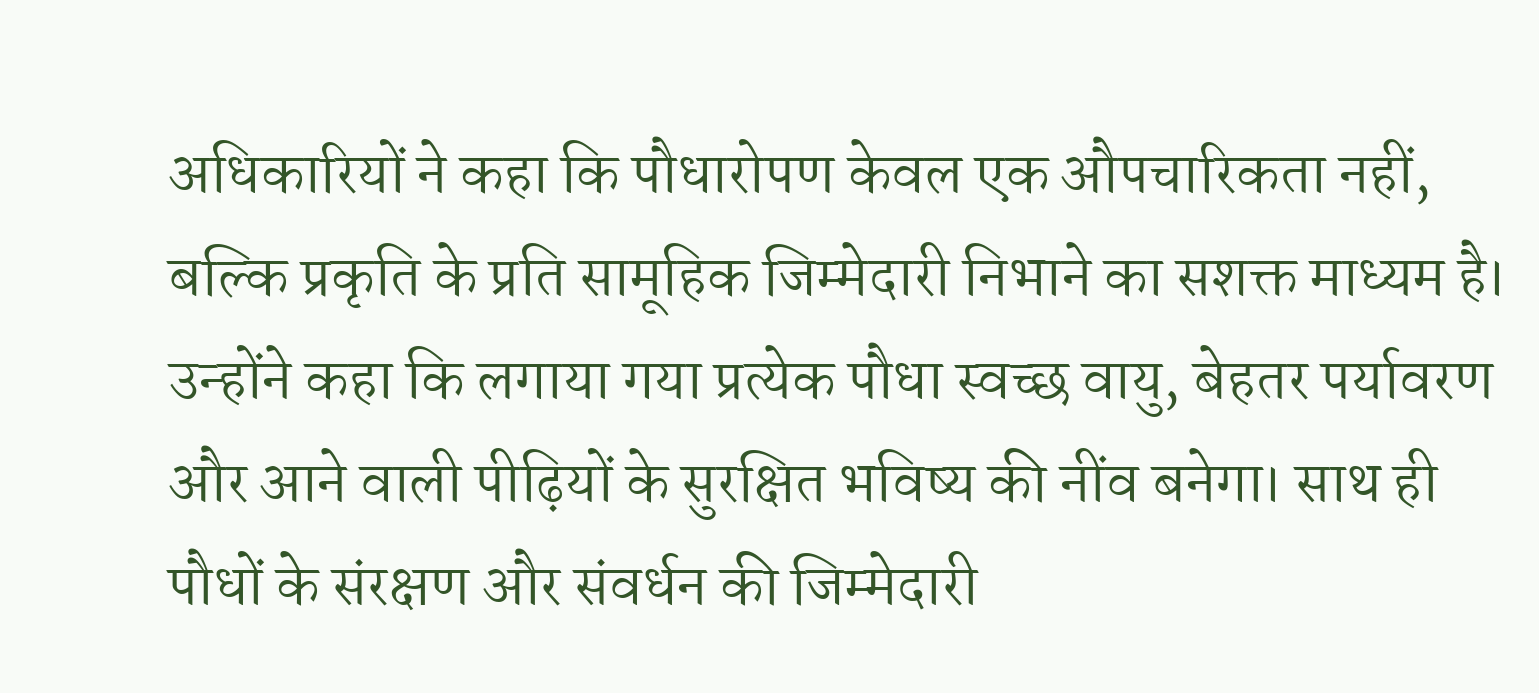अधिकारियों ने कहा कि पौधारोपण केवल एक औपचारिकता नहीं, बल्कि प्रकृति के प्रति सामूहिक जिम्मेदारी निभाने का सशक्त माध्यम है। उन्होंने कहा कि लगाया गया प्रत्येक पौधा स्वच्छ वायु, बेहतर पर्यावरण और आने वाली पीढ़ियों के सुरक्षित भविष्य की नींव बनेगा। साथ ही पौधों के संरक्षण और संवर्धन की जिम्मेदारी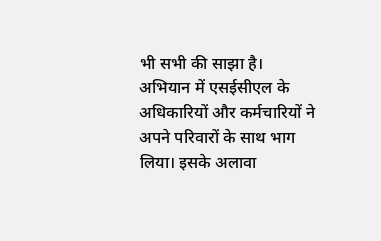भी सभी की साझा है।
अभियान में एसईसीएल के अधिकारियों और कर्मचारियों ने अपने परिवारों के साथ भाग लिया। इसके अलावा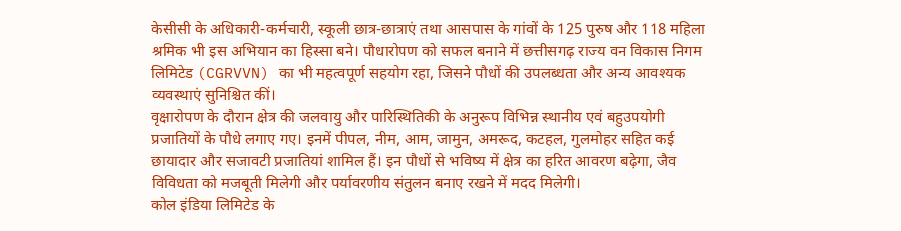केसीसी के अधिकारी-कर्मचारी, स्कूली छात्र-छात्राएं तथा आसपास के गांवों के 125 पुरुष और 118 महिला श्रमिक भी इस अभियान का हिस्सा बने। पौधारोपण को सफल बनाने में छत्तीसगढ़ राज्य वन विकास निगम लिमिटेड (CGRVVN) का भी महत्वपूर्ण सहयोग रहा, जिसने पौधों की उपलब्धता और अन्य आवश्यक व्यवस्थाएं सुनिश्चित कीं।
वृक्षारोपण के दौरान क्षेत्र की जलवायु और पारिस्थितिकी के अनुरूप विभिन्न स्थानीय एवं बहुउपयोगी प्रजातियों के पौधे लगाए गए। इनमें पीपल, नीम, आम, जामुन, अमरूद, कटहल, गुलमोहर सहित कई छायादार और सजावटी प्रजातियां शामिल हैं। इन पौधों से भविष्य में क्षेत्र का हरित आवरण बढ़ेगा, जैव विविधता को मजबूती मिलेगी और पर्यावरणीय संतुलन बनाए रखने में मदद मिलेगी।
कोल इंडिया लिमिटेड के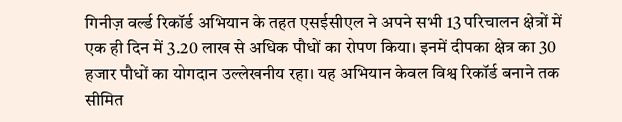गिनीज़ वर्ल्ड रिकॉर्ड अभियान के तहत एसईसीएल ने अपने सभी 13 परिचालन क्षेत्रों में एक ही दिन में 3.20 लाख से अधिक पौधों का रोपण किया। इनमें दीपका क्षेत्र का 30 हजार पौधों का योगदान उल्लेखनीय रहा। यह अभियान केवल विश्व रिकॉर्ड बनाने तक सीमित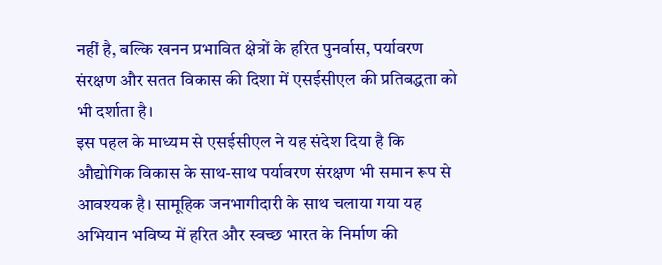नहीं है, बल्कि खनन प्रभावित क्षेत्रों के हरित पुनर्वास, पर्यावरण संरक्षण और सतत विकास की दिशा में एसईसीएल की प्रतिबद्धता को भी दर्शाता है।
इस पहल के माध्यम से एसईसीएल ने यह संदेश दिया है कि औद्योगिक विकास के साथ-साथ पर्यावरण संरक्षण भी समान रूप से आवश्यक है। सामूहिक जनभागीदारी के साथ चलाया गया यह अभियान भविष्य में हरित और स्वच्छ भारत के निर्माण की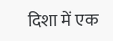दिशा में एक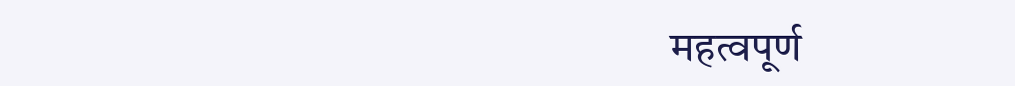महत्वपूर्ण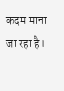कदम माना जा रहा है।